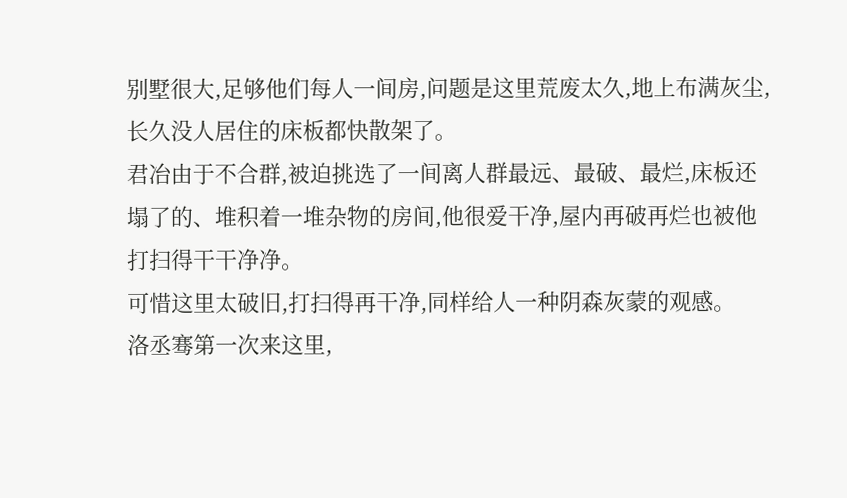别墅很大,足够他们每人一间房,问题是这里荒废太久,地上布满灰尘,长久没人居住的床板都快散架了。
君冶由于不合群,被迫挑选了一间离人群最远、最破、最烂,床板还塌了的、堆积着一堆杂物的房间,他很爱干净,屋内再破再烂也被他打扫得干干净净。
可惜这里太破旧,打扫得再干净,同样给人一种阴森灰蒙的观感。
洛丞骞第一次来这里,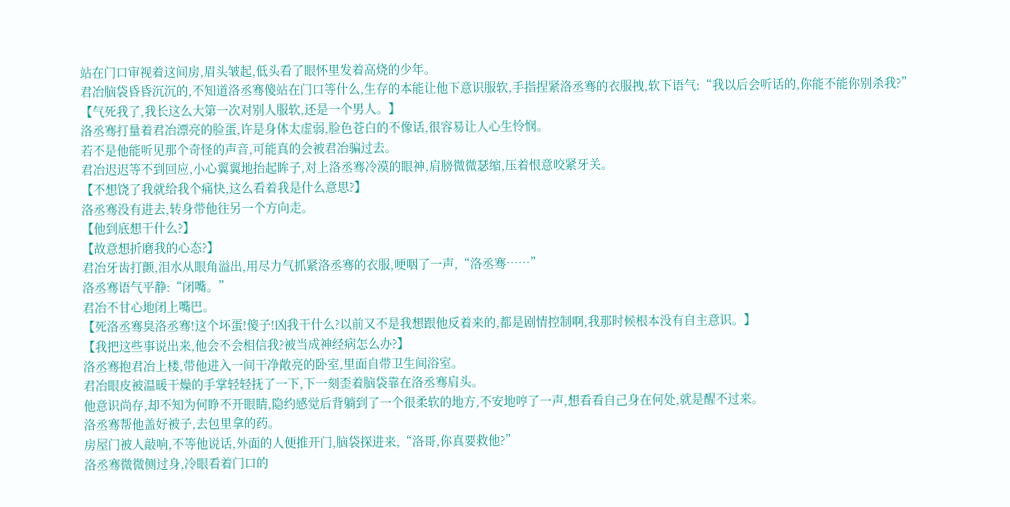站在门口审视着这间房,眉头皱起,低头看了眼怀里发着高烧的少年。
君冶脑袋昏昏沉沉的,不知道洛丞骞傻站在门口等什么,生存的本能让他下意识服软,手指捏紧洛丞骞的衣服拽,软下语气:“我以后会听话的,你能不能你别杀我?”
【气死我了,我长这么大第一次对别人服软,还是一个男人。】
洛丞骞打量着君冶漂亮的脸蛋,许是身体太虚弱,脸色苍白的不像话,很容易让人心生怜悯。
若不是他能听见那个奇怪的声音,可能真的会被君冶骗过去。
君冶迟迟等不到回应,小心翼翼地抬起眸子,对上洛丞骞冷漠的眼神,肩膀微微瑟缩,压着恨意咬紧牙关。
【不想饶了我就给我个痛快,这么看着我是什么意思?】
洛丞骞没有进去,转身带他往另一个方向走。
【他到底想干什么?】
【故意想折磨我的心态?】
君冶牙齿打颤,泪水从眼角溢出,用尽力气抓紧洛丞骞的衣服,哽咽了一声,“洛丞骞……”
洛丞骞语气平静:“闭嘴。”
君冶不甘心地闭上嘴巴。
【死洛丞骞臭洛丞骞!这个坏蛋!傻子!凶我干什么?以前又不是我想跟他反着来的,都是剧情控制啊,我那时候根本没有自主意识。】
【我把这些事说出来,他会不会相信我?被当成神经病怎么办?】
洛丞骞抱君冶上楼,带他进入一间干净敞亮的卧室,里面自带卫生间浴室。
君冶眼皮被温暖干燥的手掌轻轻抚了一下,下一刻歪着脑袋靠在洛丞骞肩头。
他意识尚存,却不知为何睁不开眼睛,隐约感觉后背躺到了一个很柔软的地方,不安地哼了一声,想看看自己身在何处,就是醒不过来。
洛丞骞帮他盖好被子,去包里拿的药。
房屋门被人敲响,不等他说话,外面的人便推开门,脑袋探进来,“洛哥,你真要救他?”
洛丞骞微微侧过身,冷眼看着门口的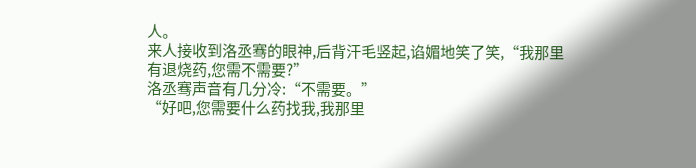人。
来人接收到洛丞骞的眼神,后背汗毛竖起,谄媚地笑了笑,“我那里有退烧药,您需不需要?”
洛丞骞声音有几分冷:“不需要。”
“好吧,您需要什么药找我,我那里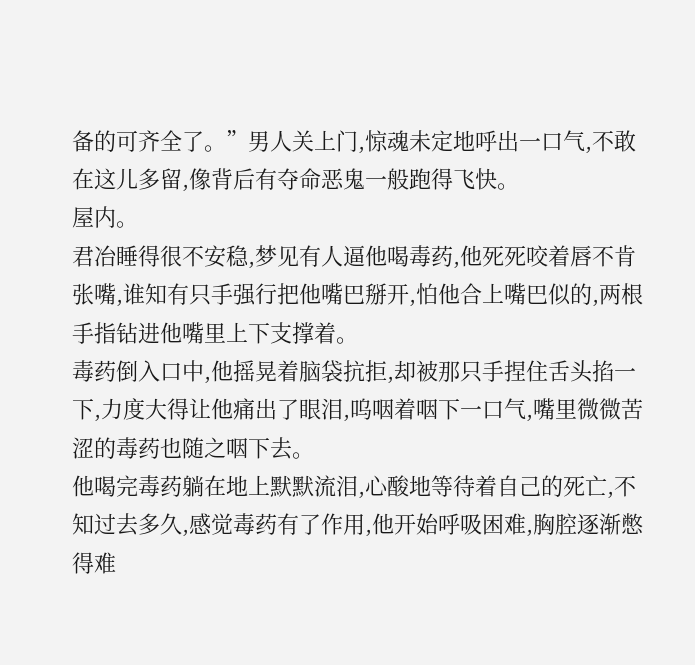备的可齐全了。”男人关上门,惊魂未定地呼出一口气,不敢在这儿多留,像背后有夺命恶鬼一般跑得飞快。
屋内。
君冶睡得很不安稳,梦见有人逼他喝毒药,他死死咬着唇不肯张嘴,谁知有只手强行把他嘴巴掰开,怕他合上嘴巴似的,两根手指钻进他嘴里上下支撑着。
毒药倒入口中,他摇晃着脑袋抗拒,却被那只手捏住舌头掐一下,力度大得让他痛出了眼泪,呜咽着咽下一口气,嘴里微微苦涩的毒药也随之咽下去。
他喝完毒药躺在地上默默流泪,心酸地等待着自己的死亡,不知过去多久,感觉毒药有了作用,他开始呼吸困难,胸腔逐渐憋得难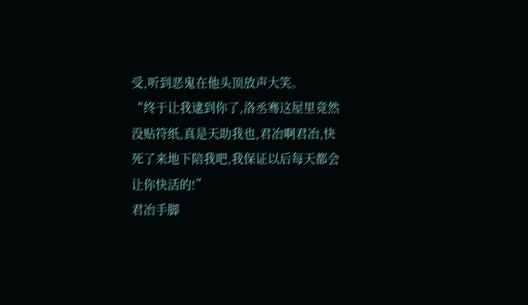受,听到恶鬼在他头顶放声大笑。
“终于让我逮到你了,洛丞骞这屋里竟然没贴符纸,真是天助我也,君冶啊君冶,快死了来地下陪我吧,我保证以后每天都会让你快活的!”
君冶手脚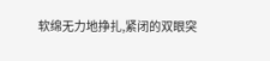软绵无力地挣扎,紧闭的双眼突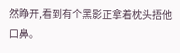然睁开,看到有个黑影正拿着枕头捂他口鼻。